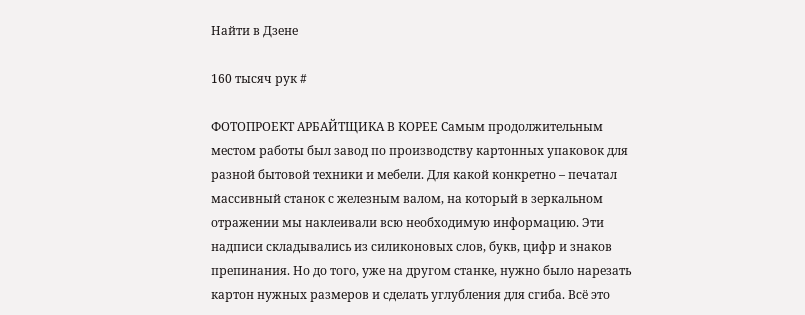Найти в Дзене

160 тысяч рук #

ФОТОПРОЕКТ АРБАЙТЩИКА В КОРЕЕ Самым продолжительным местом работы был завод по производству картонных упаковок для разной бытовой техники и мебели. Для какой конкретно – печатал массивный станок с железным валом, на который в зеркальном отражении мы наклеивали всю необходимую информацию. Эти надписи складывались из силиконовых слов, букв, цифр и знаков препинания. Но до того, уже на другом станке, нужно было нарезать картон нужных размеров и сделать углубления для сгиба. Всё это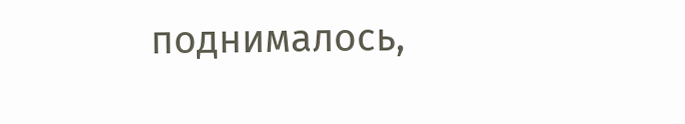поднималось,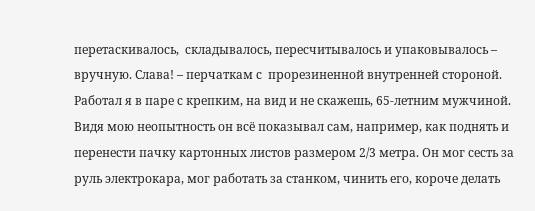перетаскивалось,  складывалось, пересчитывалось и упаковывалось – вручную. Слава! – перчаткам с  прорезиненной внутренней стороной. Работал я в паре с крепким, на вид и не скажешь, 65-летним мужчиной. Видя мою неопытность он всё показывал сам, например, как поднять и перенести пачку картонных листов размером 2/3 метра. Он мог сесть за руль электрокара, мог работать за станком, чинить его, короче делать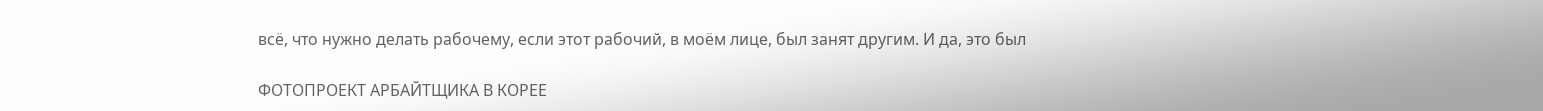всё, что нужно делать рабочему, если этот рабочий, в моём лице, был занят другим. И да, это был

ФОТОПРОЕКТ АРБАЙТЩИКА В КОРЕЕ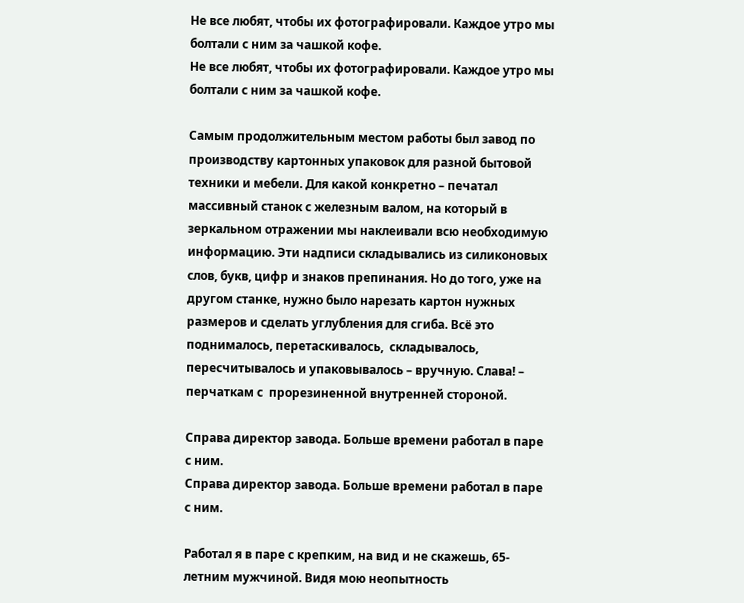Не все любят, чтобы их фотографировали. Каждое утро мы болтали с ним за чашкой кофе.
Не все любят, чтобы их фотографировали. Каждое утро мы болтали с ним за чашкой кофе.

Самым продолжительным местом работы был завод по производству картонных упаковок для разной бытовой техники и мебели. Для какой конкретно – печатал массивный станок с железным валом, на который в зеркальном отражении мы наклеивали всю необходимую информацию. Эти надписи складывались из силиконовых слов, букв, цифр и знаков препинания. Но до того, уже на другом станке, нужно было нарезать картон нужных размеров и сделать углубления для сгиба. Всё это поднималось, перетаскивалось,  складывалось, пересчитывалось и упаковывалось – вручную. Слава! – перчаткам с  прорезиненной внутренней стороной.

Справа директор завода. Больше времени работал в паре с ним.
Справа директор завода. Больше времени работал в паре с ним.

Работал я в паре с крепким, на вид и не скажешь, 65-летним мужчиной. Видя мою неопытность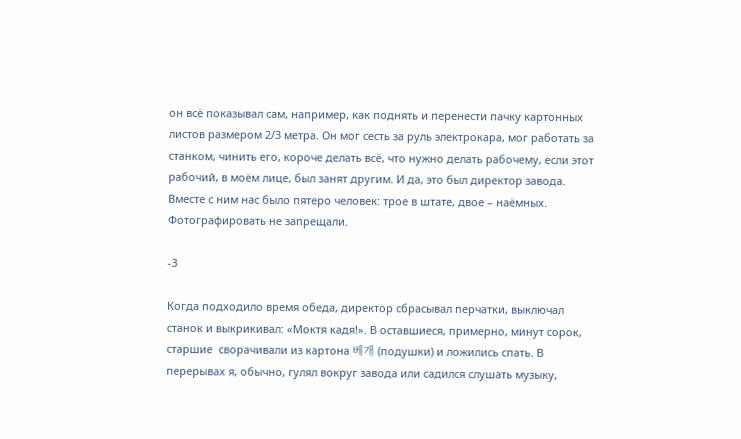он всё показывал сам, например, как поднять и перенести пачку картонных листов размером 2/3 метра. Он мог сесть за руль электрокара, мог работать за станком, чинить его, короче делать всё, что нужно делать рабочему, если этот рабочий, в моём лице, был занят другим. И да, это был директор завода. Вместе с ним нас было пятеро человек: трое в штате, двое – наёмных. Фотографировать не запрещали.

-3

Когда подходило время обеда, директор сбрасывал перчатки, выключал станок и выкрикивал: «Моктя кадя!». В оставшиеся, примерно, минут сорок, старшие  сворачивали из картона 베개 (подушки) и ложились спать. В перерывах я, обычно, гулял вокруг завода или садился слушать музыку,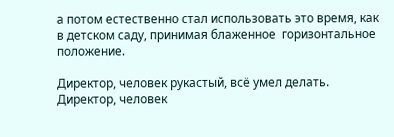а потом естественно стал использовать это время, как в детском саду, принимая блаженное  горизонтальное положение.

Директор, человек рукастый, всё умел делать.
Директор, человек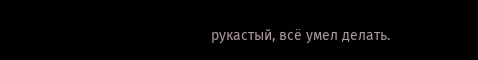рукастый, всё умел делать.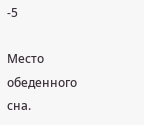-5

Место обеденного сна.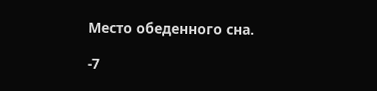Место обеденного сна.

-7